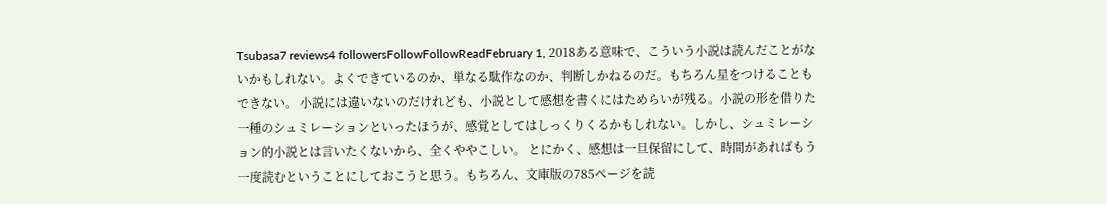Tsubasa7 reviews4 followersFollowFollowReadFebruary 1, 2018ある意味で、こういう小説は読んだことがないかもしれない。よくできているのか、単なる駄作なのか、判断しかねるのだ。もちろん星をつけることもできない。 小説には違いないのだけれども、小説として感想を書くにはためらいが残る。小説の形を借りた一種のシュミレーションといったほうが、感覚としてはしっくりくるかもしれない。しかし、シュミレーション的小説とは言いたくないから、全くややこしい。 とにかく、感想は一旦保留にして、時間があればもう一度読むということにしておこうと思う。もちろん、文庫版の785ページを読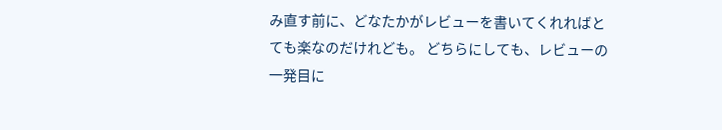み直す前に、どなたかがレビューを書いてくれればとても楽なのだけれども。 どちらにしても、レビューの一発目に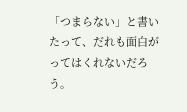「つまらない」と書いたって、だれも面白がってはくれないだろう。